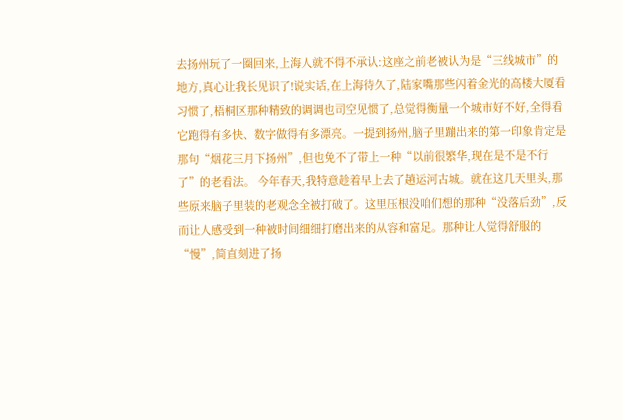去扬州玩了一圈回来,上海人就不得不承认:这座之前老被认为是“三线城市”的地方,真心让我长见识了!说实话,在上海待久了,陆家嘴那些闪着金光的高楼大厦看习惯了,梧桐区那种精致的调调也司空见惯了,总觉得衡量一个城市好不好,全得看它跑得有多快、数字做得有多漂亮。一提到扬州,脑子里蹦出来的第一印象肯定是那句“烟花三月下扬州”,但也免不了带上一种“以前很繁华,现在是不是不行了”的老看法。 今年春天,我特意趁着早上去了趟运河古城。就在这几天里头,那些原来脑子里装的老观念全被打破了。这里压根没咱们想的那种“没落后劲”,反而让人感受到一种被时间细细打磨出来的从容和富足。那种让人觉得舒服的“慢”,简直刻进了扬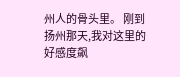州人的骨头里。 刚到扬州那天,我对这里的好感度飙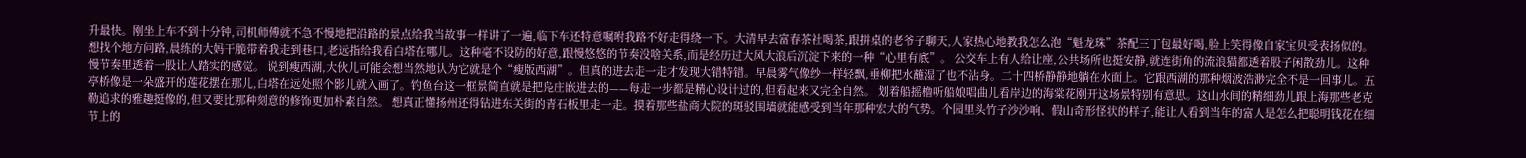升最快。刚坐上车不到十分钟,司机师傅就不急不慢地把沿路的景点给我当故事一样讲了一遍,临下车还特意嘱咐我路不好走得绕一下。大清早去富春茶社喝茶,跟拼桌的老爷子聊天,人家热心地教我怎么泡“魁龙珠”茶配三丁包最好喝,脸上笑得像自家宝贝受表扬似的。想找个地方问路,晨练的大妈干脆带着我走到巷口,老远指给我看白塔在哪儿。这种毫不设防的好意,跟慢悠悠的节奏没啥关系,而是经历过大风大浪后沉淀下来的一种“心里有底”。 公交车上有人给让座,公共场所也挺安静,就连街角的流浪猫都透着股子闲散劲儿。这种慢节奏里透着一股让人踏实的感觉。 说到瘦西湖,大伙儿可能会想当然地认为它就是个“瘦版西湖”。但真的进去走一走才发现大错特错。早晨雾气像纱一样轻飘,垂柳把水蘸湿了也不沾身。二十四桥静静地躺在水面上。它跟西湖的那种烟波浩渺完全不是一回事儿。五亭桥像是一朵盛开的莲花摆在那儿,白塔在远处照个影儿就入画了。钓鱼台这一框景简直就是把凫庄嵌进去的——每走一步都是精心设计过的,但看起来又完全自然。 划着船摇橹听船娘唱曲儿看岸边的海棠花刚开这场景特别有意思。这山水间的精细劲儿跟上海那些老克勒追求的雅趣挺像的,但又要比那种刻意的修饰更加朴素自然。 想真正懂扬州还得钻进东关街的青石板里走一走。摸着那些盐商大院的斑驳围墙就能感受到当年那种宏大的气势。个园里头竹子沙沙响、假山奇形怪状的样子,能让人看到当年的富人是怎么把聪明钱花在细节上的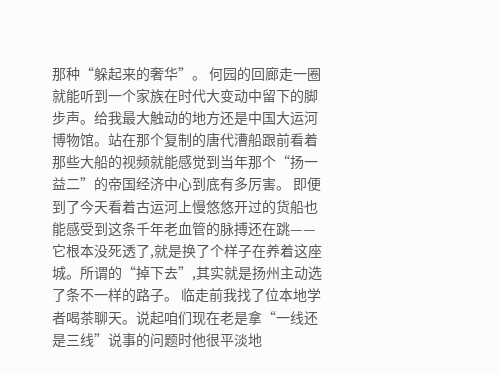那种“躲起来的奢华”。 何园的回廊走一圈就能听到一个家族在时代大变动中留下的脚步声。给我最大触动的地方还是中国大运河博物馆。站在那个复制的唐代漕船跟前看着那些大船的视频就能感觉到当年那个“扬一益二”的帝国经济中心到底有多厉害。 即便到了今天看着古运河上慢悠悠开过的货船也能感受到这条千年老血管的脉搏还在跳——它根本没死透了,就是换了个样子在养着这座城。所谓的“掉下去”,其实就是扬州主动选了条不一样的路子。 临走前我找了位本地学者喝茶聊天。说起咱们现在老是拿“一线还是三线”说事的问题时他很平淡地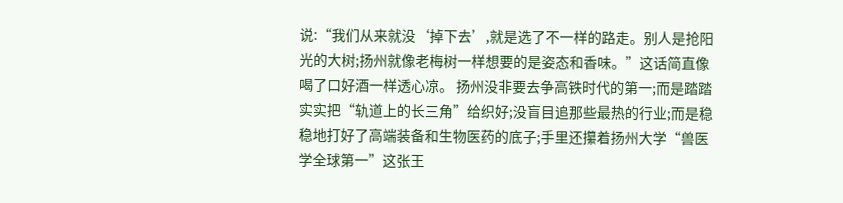说:“我们从来就没‘掉下去’,就是选了不一样的路走。别人是抢阳光的大树;扬州就像老梅树一样想要的是姿态和香味。”这话简直像喝了口好酒一样透心凉。 扬州没非要去争高铁时代的第一;而是踏踏实实把“轨道上的长三角”给织好;没盲目追那些最热的行业;而是稳稳地打好了高端装备和生物医药的底子;手里还攥着扬州大学“兽医学全球第一”这张王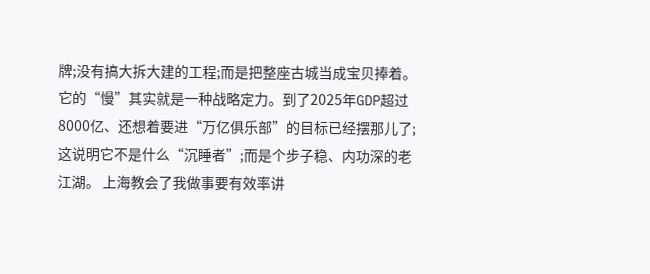牌;没有搞大拆大建的工程;而是把整座古城当成宝贝捧着。 它的“慢”其实就是一种战略定力。到了2025年GDP超过8000亿、还想着要进“万亿俱乐部”的目标已经摆那儿了;这说明它不是什么“沉睡者”;而是个步子稳、内功深的老江湖。 上海教会了我做事要有效率讲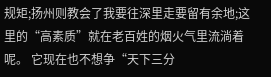规矩;扬州则教会了我要往深里走要留有余地;这里的“高素质”就在老百姓的烟火气里流淌着呢。 它现在也不想争“天下三分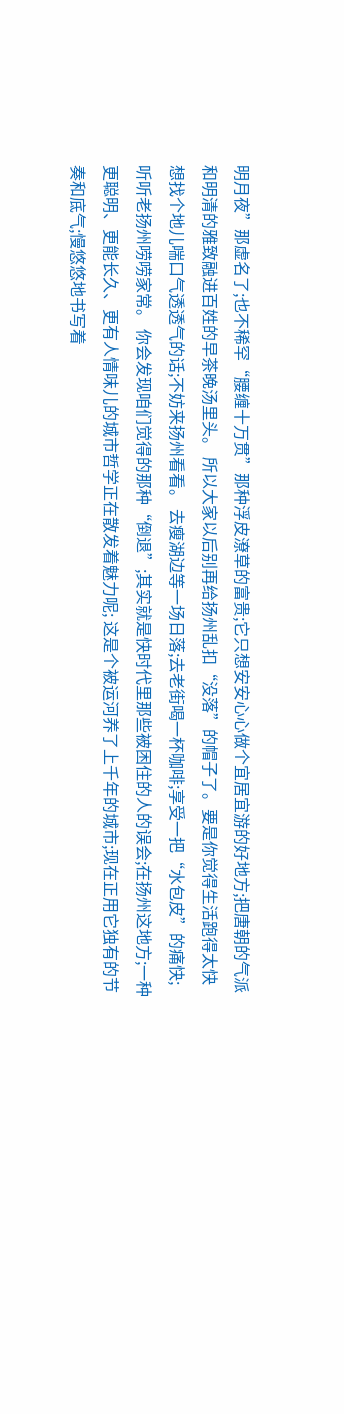明月夜”那虚名了;也不稀罕“腰缠十万贯”那种浮皮潦草的富贵;它只想安安心心做个宜居宜游的好地方;把唐朝的气派和明清的雅致融进百姓的早茶晚汤里头。 所以大家以后别再给扬州乱扣“没落”的帽子了。要是你觉得生活跑得太快想找个地儿喘口气透透气的话;不妨来扬州看看。 去瘦湖边等一场日落;去老街喝一杯咖啡;享受一把“水包皮”的痛快;听听老扬州唠唠家常。 你会发现咱们觉得的那种“倒退”;其实就是快时代里那些被困住的人的误会;在扬州这地方;一种更聪明、更能长久、更有人情味儿的城市哲学正在散发着魅力呢; 这是个被运河养了上千年的城市;现在正用它独有的节奏和底气;慢悠悠地书写着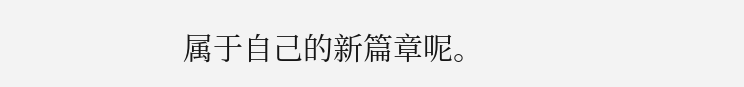属于自己的新篇章呢。